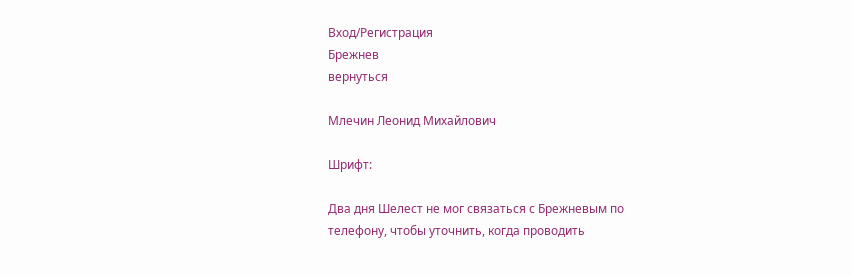Вход/Регистрация
Брежнев
вернуться

Млечин Леонид Михайлович

Шрифт:

Два дня Шелест не мог связаться с Брежневым по телефону, чтобы уточнить, когда проводить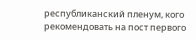республиканский пленум, кого рекомендовать на пост первого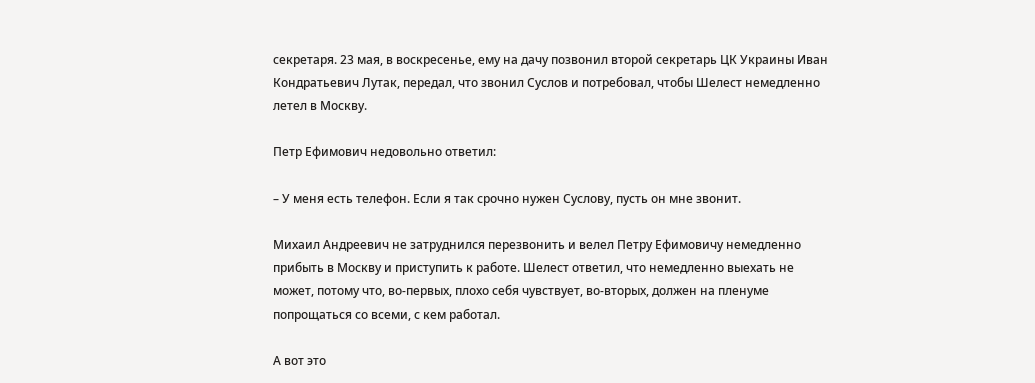секретаря. 23 мая, в воскресенье, ему на дачу позвонил второй секретарь ЦК Украины Иван Кондратьевич Лутак, передал, что звонил Суслов и потребовал, чтобы Шелест немедленно летел в Москву.

Петр Ефимович недовольно ответил:

– У меня есть телефон. Если я так срочно нужен Суслову, пусть он мне звонит.

Михаил Андреевич не затруднился перезвонить и велел Петру Ефимовичу немедленно прибыть в Москву и приступить к работе. Шелест ответил, что немедленно выехать не может, потому что, во-первых, плохо себя чувствует, во-вторых, должен на пленуме попрощаться со всеми, с кем работал.

А вот это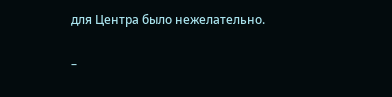для Центра было нежелательно.

–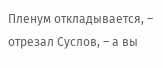Пленум откладывается, – отрезал Суслов, – а вы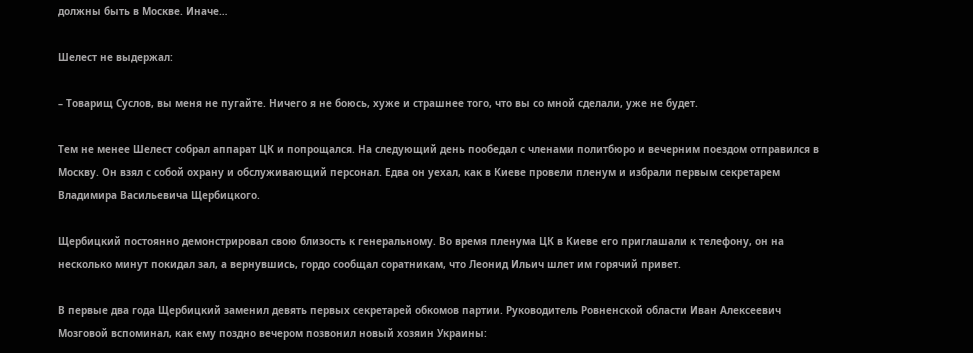должны быть в Москве. Иначе…

Шелест не выдержал:

– Товарищ Суслов, вы меня не пугайте. Ничего я не боюсь, хуже и страшнее того, что вы со мной сделали, уже не будет.

Тем не менее Шелест собрал аппарат ЦК и попрощался. На следующий день пообедал с членами политбюро и вечерним поездом отправился в Москву. Он взял с собой охрану и обслуживающий персонал. Едва он уехал, как в Киеве провели пленум и избрали первым секретарем Владимира Васильевича Щербицкого.

Щербицкий постоянно демонстрировал свою близость к генеральному. Во время пленума ЦК в Киеве его приглашали к телефону, он на несколько минут покидал зал, а вернувшись, гордо сообщал соратникам, что Леонид Ильич шлет им горячий привет.

В первые два года Щербицкий заменил девять первых секретарей обкомов партии. Руководитель Ровненской области Иван Алексеевич Мозговой вспоминал, как ему поздно вечером позвонил новый хозяин Украины: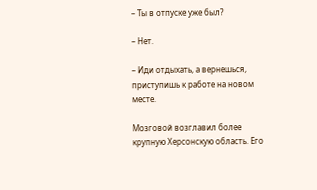– Ты в отпуске уже был?

– Нет.

– Иди отдыхать, а вернешься, приступишь к работе на новом месте.

Мозговой возглавил более крупную Херсонскую область. Его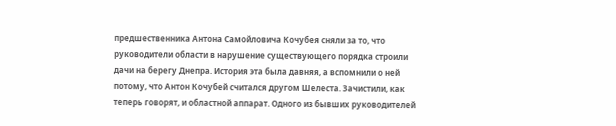предшественника Антона Самойловича Кочубея сняли за то, что руководители области в нарушение существующего порядка строили дачи на берегу Днепра. История эта была давняя, а вспомнили о ней потому, что Антон Кочубей считался другом Шелеста. Зачистили, как теперь говорят, и областной аппарат. Одного из бывших руководителей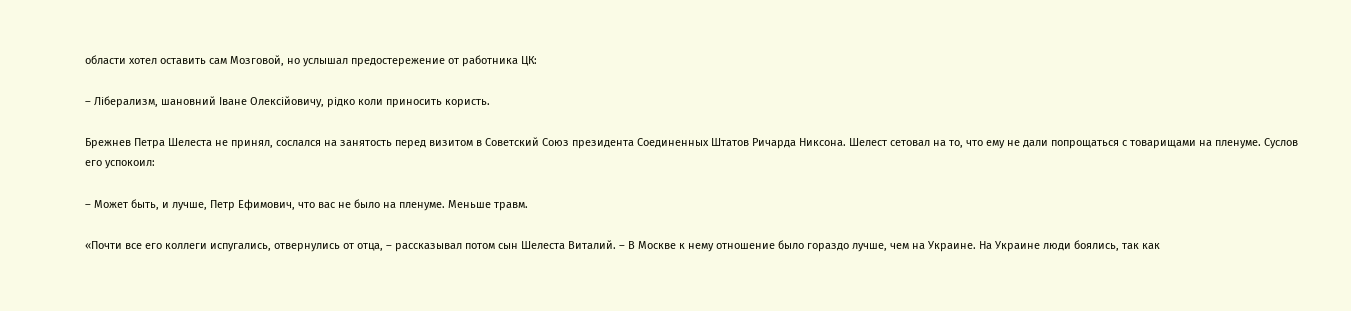области хотел оставить сам Мозговой, но услышал предостережение от работника ЦК:

– Лiберализм, шановний Iване Олексiйовичу, рiдко коли приносить користь.

Брежнев Петра Шелеста не принял, сослался на занятость перед визитом в Советский Союз президента Соединенных Штатов Ричарда Никсона. Шелест сетовал на то, что ему не дали попрощаться с товарищами на пленуме. Суслов его успокоил:

– Может быть, и лучше, Петр Ефимович, что вас не было на пленуме. Меньше травм.

«Почти все его коллеги испугались, отвернулись от отца, – рассказывал потом сын Шелеста Виталий. – В Москве к нему отношение было гораздо лучше, чем на Украине. На Украине люди боялись, так как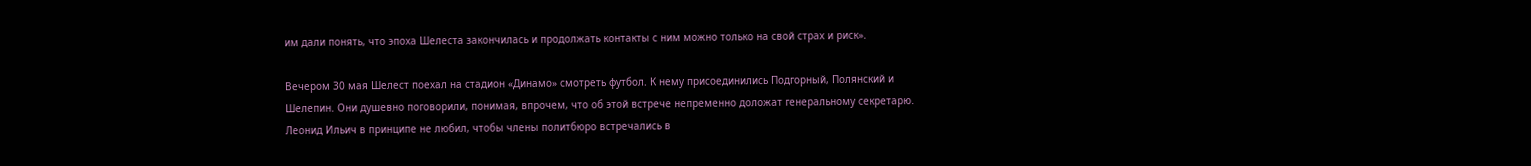им дали понять, что эпоха Шелеста закончилась и продолжать контакты с ним можно только на свой страх и риск».

Вечером 30 мая Шелест поехал на стадион «Динамо» смотреть футбол. К нему присоединились Подгорный, Полянский и Шелепин. Они душевно поговорили, понимая, впрочем, что об этой встрече непременно доложат генеральному секретарю. Леонид Ильич в принципе не любил, чтобы члены политбюро встречались в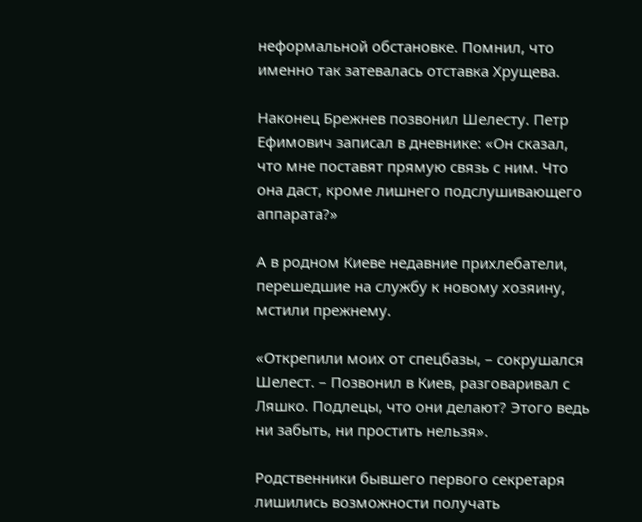неформальной обстановке. Помнил, что именно так затевалась отставка Хрущева.

Наконец Брежнев позвонил Шелесту. Петр Ефимович записал в дневнике: «Он сказал, что мне поставят прямую связь с ним. Что она даст, кроме лишнего подслушивающего аппарата?»

А в родном Киеве недавние прихлебатели, перешедшие на службу к новому хозяину, мстили прежнему.

«Открепили моих от спецбазы, – сокрушался Шелест. – Позвонил в Киев, разговаривал с Ляшко. Подлецы, что они делают? Этого ведь ни забыть, ни простить нельзя».

Родственники бывшего первого секретаря лишились возможности получать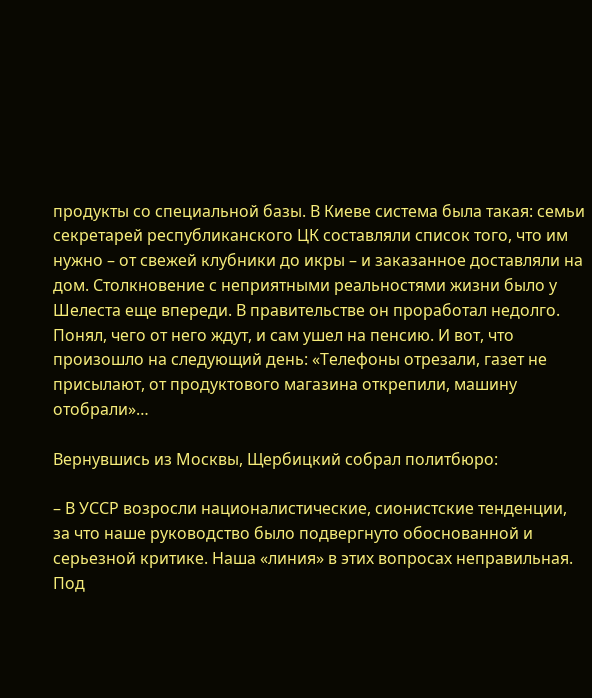продукты со специальной базы. В Киеве система была такая: семьи секретарей республиканского ЦК составляли список того, что им нужно – от свежей клубники до икры – и заказанное доставляли на дом. Столкновение с неприятными реальностями жизни было у Шелеста еще впереди. В правительстве он проработал недолго. Понял, чего от него ждут, и сам ушел на пенсию. И вот, что произошло на следующий день: «Телефоны отрезали, газет не присылают, от продуктового магазина открепили, машину отобрали»…

Вернувшись из Москвы, Щербицкий собрал политбюро:

– В УССР возросли националистические, сионистские тенденции, за что наше руководство было подвергнуто обоснованной и серьезной критике. Наша «линия» в этих вопросах неправильная. Под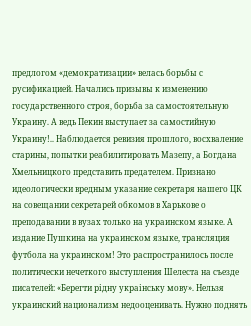предлогом «демократизации» велась борьбы с русификацией. Начались призывы к изменению государственного строя, борьба за самостоятельную Украину. А ведь Пекин выступает за самостийную Украину!.. Наблюдается ревизия прошлого, восхваление старины, попытки реабилитировать Мазепу, а Богдана Хмельницкого представить предателем. Признано идеологически вредным указание секретаря нашего ЦК на совещании секретарей обкомов в Харькове о преподавании в вузах только на украинском языке. А издание Пушкина на украинском языке, трансляция футбола на украинском! Это распространилось после политически нечеткого выступления Шелеста на съезде писателей: «Берегти рiдну украiнську мову». Нельзя украинский национализм недооценивать. Нужно поднять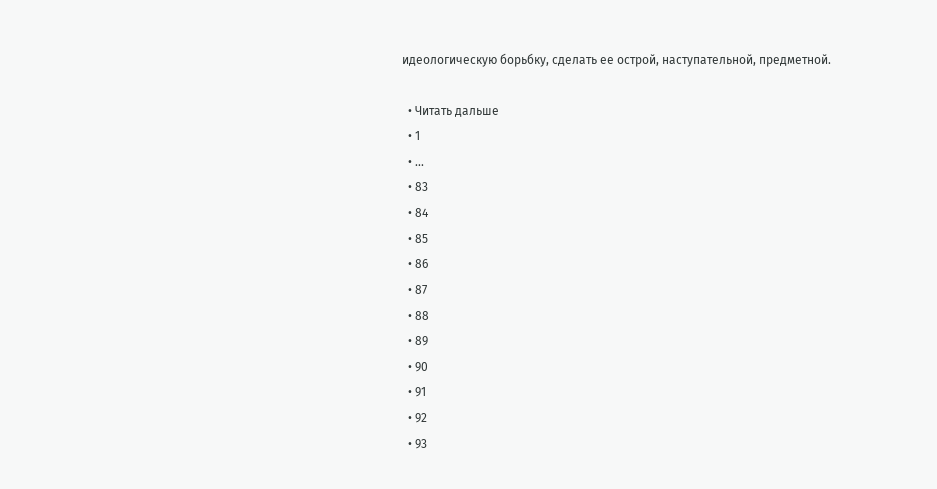идеологическую борьбку, сделать ее острой, наступательной, предметной.

  • Читать дальше
  • 1
  • ...
  • 83
  • 84
  • 85
  • 86
  • 87
  • 88
  • 89
  • 90
  • 91
  • 92
  • 93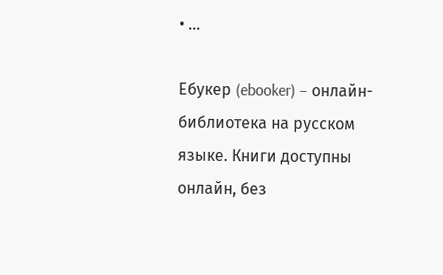• ...

Ебукер (ebooker) – онлайн-библиотека на русском языке. Книги доступны онлайн, без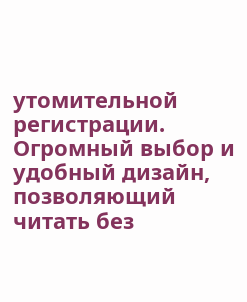утомительной регистрации. Огромный выбор и удобный дизайн, позволяющий читать без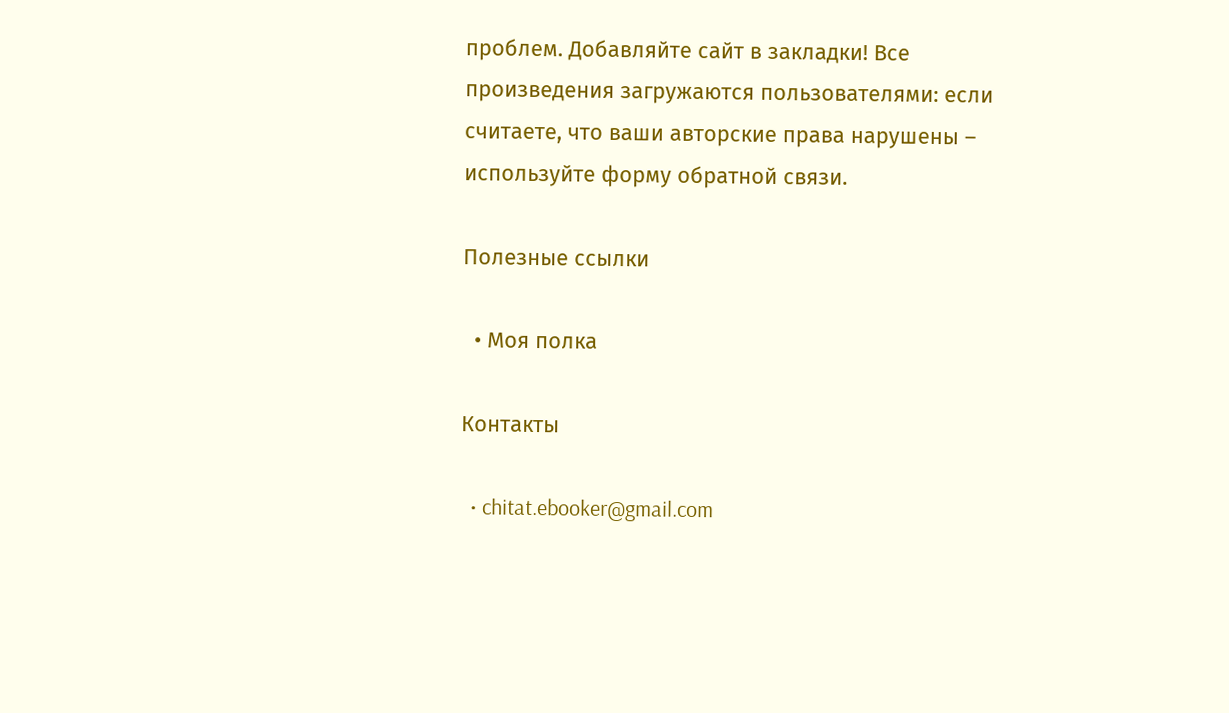проблем. Добавляйте сайт в закладки! Все произведения загружаются пользователями: если считаете, что ваши авторские права нарушены – используйте форму обратной связи.

Полезные ссылки

  • Моя полка

Контакты

  • chitat.ebooker@gmail.com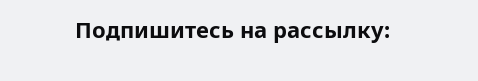Подпишитесь на рассылку: